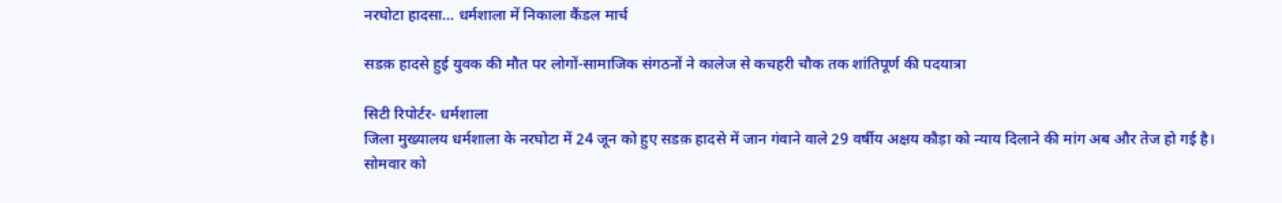नरघोटा हादसा… धर्मशाला में निकाला कैंडल मार्च

सडक़ हादसे हुई युवक की मौत पर लोगों-सामाजिक संगठनों ने कालेज से कचहरी चौक तक शांतिपूर्ण की पदयात्रा

सिटी रिपोर्टर- धर्मशाला
जिला मुख्यालय धर्मशाला के नरघोटा में 24 जून को हुए सडक़ हादसे में जान गंवाने वाले 29 वर्षीय अक्षय कौड़ा को न्याय दिलाने की मांग अब और तेज हो गई है। सोमवार को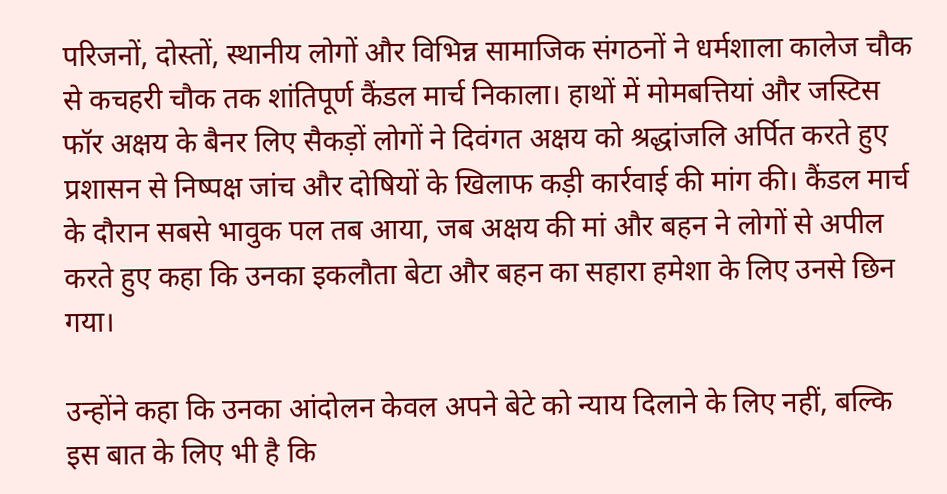परिजनों, दोस्तों, स्थानीय लोगों और विभिन्न सामाजिक संगठनों ने धर्मशाला कालेज चौक से कचहरी चौक तक शांतिपूर्ण कैंडल मार्च निकाला। हाथों में मोमबत्तियां और जस्टिस फॉर अक्षय के बैनर लिए सैकड़ों लोगों ने दिवंगत अक्षय को श्रद्धांजलि अर्पित करते हुए प्रशासन से निष्पक्ष जांच और दोषियों के खिलाफ कड़ी कार्रवाई की मांग की। कैंडल मार्च के दौरान सबसे भावुक पल तब आया, जब अक्षय की मां और बहन ने लोगों से अपील करते हुए कहा कि उनका इकलौता बेटा और बहन का सहारा हमेशा के लिए उनसे छिन गया।

उन्होंने कहा कि उनका आंदोलन केवल अपने बेटे को न्याय दिलाने के लिए नहीं, बल्कि इस बात के लिए भी है कि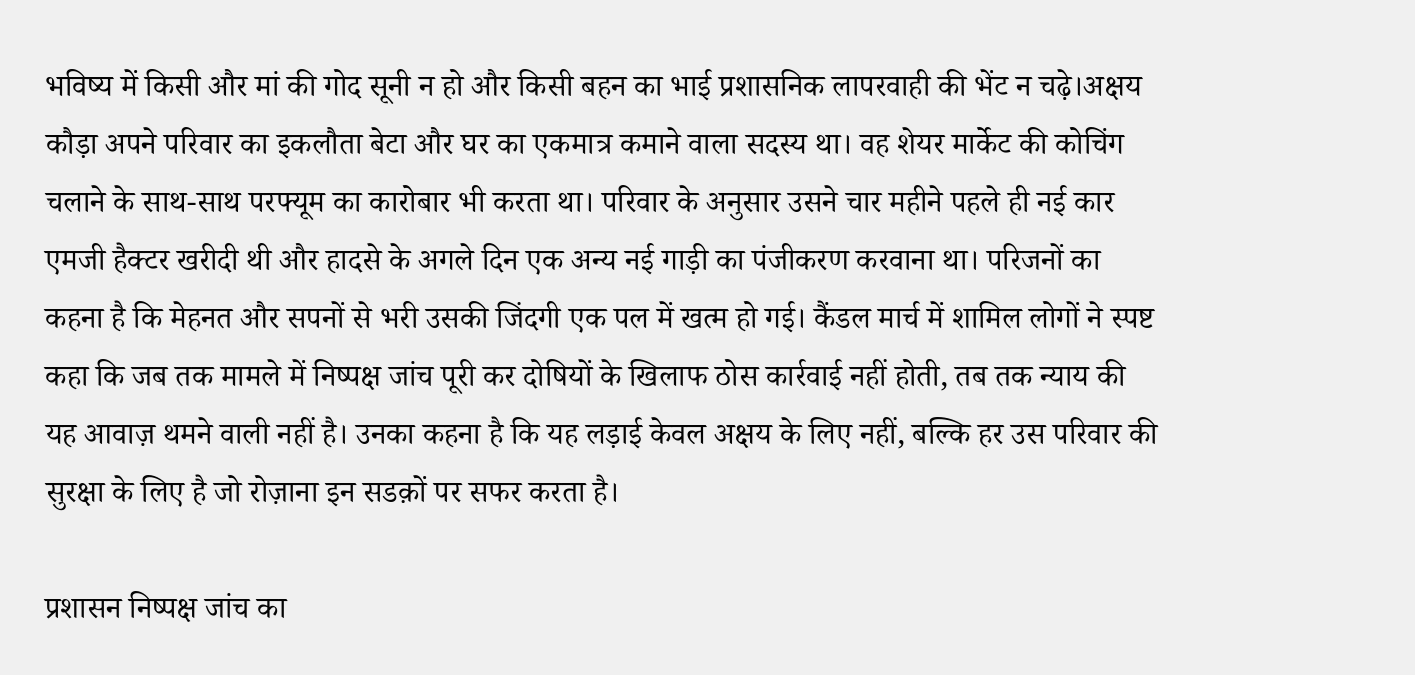भविष्य में किसी और मां की गोद सूनी न हो और किसी बहन का भाई प्रशासनिक लापरवाही की भेंट न चढ़े।अक्षय कौड़ा अपने परिवार का इकलौता बेटा और घर का एकमात्र कमाने वाला सदस्य था। वह शेयर मार्केट की कोचिंग चलाने के साथ-साथ परफ्यूम का कारोबार भी करता था। परिवार के अनुसार उसने चार महीने पहले ही नई कार एमजी हैक्टर खरीदी थी और हादसे के अगले दिन एक अन्य नई गाड़ी का पंजीकरण करवाना था। परिजनों का कहना है कि मेहनत और सपनों से भरी उसकी जिंदगी एक पल में खत्म हो गई। कैंडल मार्च में शामिल लोगों ने स्पष्ट कहा कि जब तक मामले में निष्पक्ष जांच पूरी कर दोषियों के खिलाफ ठोस कार्रवाई नहीं होती, तब तक न्याय की यह आवाज़ थमने वाली नहीं है। उनका कहना है कि यह लड़ाई केवल अक्षय के लिए नहीं, बल्कि हर उस परिवार की सुरक्षा के लिए है जो रोज़ाना इन सडक़ों पर सफर करता है।

प्रशासन निष्पक्ष जांच का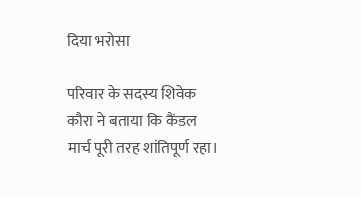दिया भरोसा

परिवार के सदस्य शिवेक कौरा ने बताया कि कैंडल मार्च पूरी तरह शांतिपूर्ण रहा।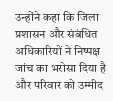उन्होंने कहा कि जिला प्रशासन और संबंधित अधिकारियों ने निष्पक्ष जांच का भरोसा दिया है और परिवार को उम्मीद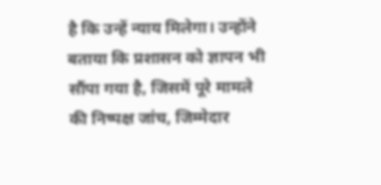है कि उन्हें न्याय मिलेगा। उन्होंने बताया कि प्रशासन को ज्ञापन भी सौंपा गया है, जिसमें पूरे मामले की निष्पक्ष जांच, जिम्मेदार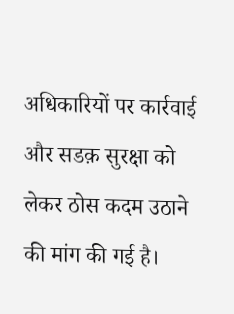अधिकारियों पर कार्रवाई और सडक़ सुरक्षा को लेकर ठोस कदम उठाने की मांग की गई है।